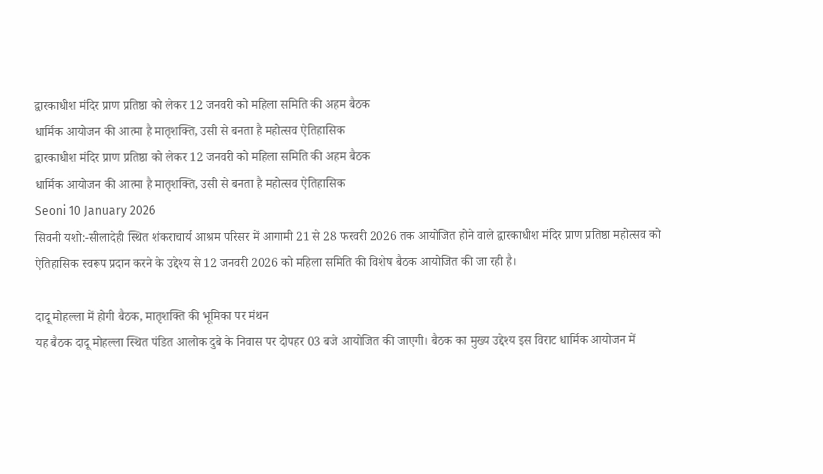द्वारकाधीश मंदिर प्राण प्रतिष्ठा को लेकर 12 जनवरी को महिला समिति की अहम बैठक
धार्मिक आयोजन की आत्मा है मातृशक्ति, उसी से बनता है महोत्सव ऐतिहासिक
द्वारकाधीश मंदिर प्राण प्रतिष्ठा को लेकर 12 जनवरी को महिला समिति की अहम बैठक
धार्मिक आयोजन की आत्मा है मातृशक्ति, उसी से बनता है महोत्सव ऐतिहासिक
Seoni 10 January 2026
सिवनी यशो:-सीलादेही स्थित शंकराचार्य आश्रम परिसर में आगामी 21 से 28 फरवरी 2026 तक आयोजित होने वाले द्वारकाधीश मंदिर प्राण प्रतिष्ठा महोत्सव को ऐतिहासिक स्वरूप प्रदान करने के उद्देश्य से 12 जनवरी 2026 को महिला समिति की विशेष बैठक आयोजित की जा रही है।

दादू मोहल्ला में होगी बैठक, मातृशक्ति की भूमिका पर मंथन
यह बैठक दादू मोहल्ला स्थित पंडित आलोक दुबे के निवास पर दोपहर 03 बजे आयोजित की जाएगी। बैठक का मुख्य उद्देश्य इस विराट धार्मिक आयोजन में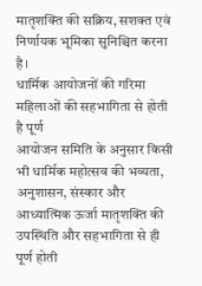मातृशक्ति की सक्रिय, सशक्त एवं निर्णायक भूमिका सुनिश्चित करना है।
धार्मिक आयोजनों की गरिमा महिलाओं की सहभागिता से होती है पूर्ण
आयोजन समिति के अनुसार किसी भी धार्मिक महोत्सव की भव्यता, अनुशासन, संस्कार और आध्यात्मिक ऊर्जा मातृशक्ति की उपस्थिति और सहभागिता से ही पूर्ण होती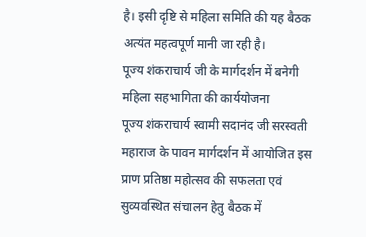है। इसी दृष्टि से महिला समिति की यह बैठक अत्यंत महत्वपूर्ण मानी जा रही है।
पूज्य शंकराचार्य जी के मार्गदर्शन में बनेगी महिला सहभागिता की कार्ययोजना
पूज्य शंकराचार्य स्वामी सदानंद जी सरस्वती महाराज के पावन मार्गदर्शन में आयोजित इस प्राण प्रतिष्ठा महोत्सव की सफलता एवं सुव्यवस्थित संचालन हेतु बैठक में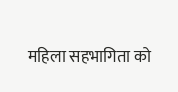महिला सहभागिता को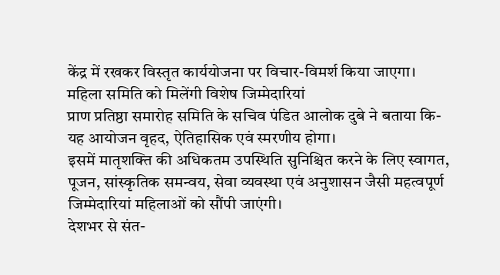केंद्र में रखकर विस्तृत कार्ययोजना पर विचार-विमर्श किया जाएगा।
महिला समिति को मिलेंगी विशेष जिम्मेदारियां
प्राण प्रतिष्ठा समारोह समिति के सचिव पंडित आलोक दुबे ने बताया कि-
यह आयोजन वृहद, ऐतिहासिक एवं स्मरणीय होगा।
इसमें मातृशक्ति की अधिकतम उपस्थिति सुनिश्चित करने के लिए स्वागत, पूजन, सांस्कृतिक समन्वय, सेवा व्यवस्था एवं अनुशासन जैसी महत्वपूर्ण जिम्मेदारियां महिलाओं को सौंपी जाएंगी।
देशभर से संत-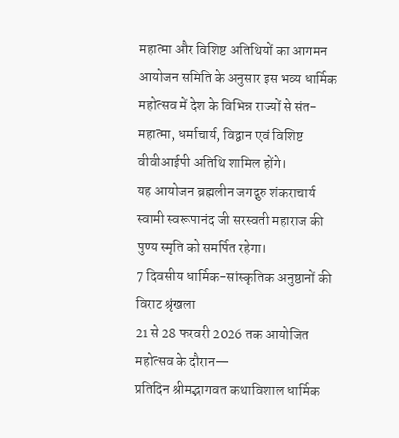महात्मा और विशिष्ट अतिथियों का आगमन
आयोजन समिति के अनुसार इस भव्य धार्मिक महोत्सव में देश के विभिन्न राज्यों से संत-महात्मा, धर्माचार्य, विद्वान एवं विशिष्ट वीवीआईपी अतिथि शामिल होंगे।
यह आयोजन ब्रह्मलीन जगद्गुरु शंकराचार्य स्वामी स्वरूपानंद जी सरस्वती महाराज की पुण्य स्मृति को समर्पित रहेगा।
7 दिवसीय धार्मिक-सांस्कृतिक अनुष्ठानों की विराट श्रृंखला
21 से 28 फरवरी 2026 तक आयोजित महोत्सव के दौरान—
प्रतिदिन श्रीमद्भागवत कथाविशाल धार्मिक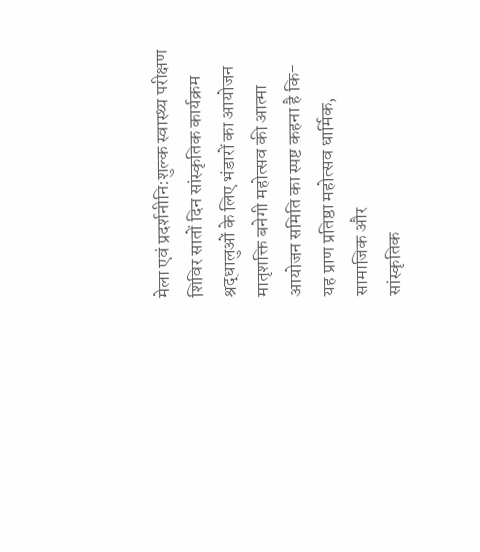मेला एवं प्रदर्शनीनि:शुल्क स्वास्थ्य परीक्षण शिविर सातों दिन सांस्कृतिक कार्यक्रम श्रद्धालुओं के लिए भंडारों का आयोजन
मातृशक्ति बनेगी महोत्सव की आत्मा
आयोजन समिति का स्पष्ट कहना है कि-
यह प्राण प्रतिष्ठा महोत्सव धार्मिक,
सामाजिक और
सांस्कृतिक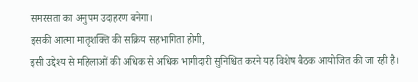समरसता का अनुपम उदाहरण बनेगा।
इसकी आत्मा मातृशक्ति की सक्रिय सहभागिता होगी,
इसी उद्देश्य से महिलाओं की अधिक से अधिक भागीदारी सुनिश्चित करने यह विशेष बैठक आयोजित की जा रही है।